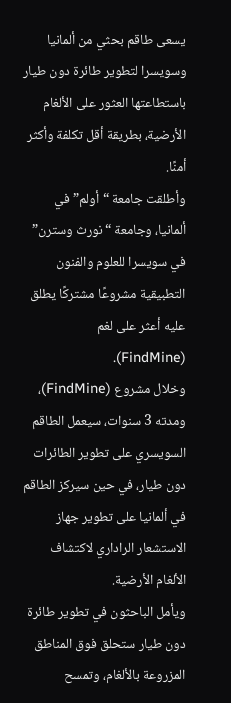يسعى طاقم بحثي من ألمانيا وسويسرا لتطوير طائرة دون طيار باستطاعتها العثور على الألغام الأرضية، بطريقة أقل تكلفة وأكثر أمنًا.
وأطلقت جامعة “أولم” في ألمانيا، وجامعة “نورث وسترن” في سويسرا للعلوم والفنون التطبيقية مشروعًا مشتركًا يطلق عليه أعثر على لغم (FindMine).
وخلال مشروع (FindMine)، ومدته 3 سنوات، سيعمل الطاقم السويسري على تطوير الطائرات دون طيار، في حين سيركز الطاقم في ألمانيا على تطوير جهاز الاستشعار الراداري لاكتشاف الألغام الأرضية.
ويأمل الباحثون في تطوير طائرة دون طيار ستحلق فوق المناطق المزروعة بالألغام، وتمسح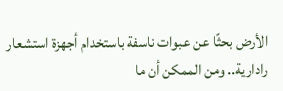الأرض بحثًا عن عبوات ناسفة باستخدام أجهزة استشعار رادارية.. ومن الممكن أن ما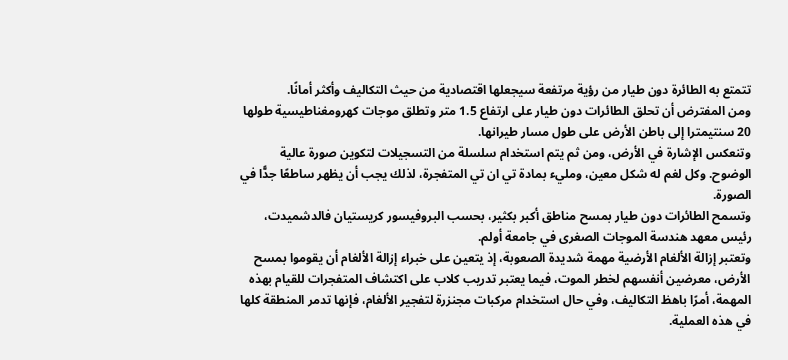تتمتع به الطائرة دون طيار من رؤية مرتفعة سيجعلها اقتصادية من حيث التكاليف وأكثر أمانًا.
ومن المفترض أن تحلق الطائرات دون طيار على ارتفاع 1.5 متر وتطلق موجات كهرومغناطيسية طولها 20 سنتيمترا إلى باطن الأرض على طول مسار طيرانها.
وتنعكس الإشارة في الأرض، ومن ثم يتم استخدام سلسلة من التسجيلات لتكوين صورة عالية الوضوح. وكل لغم له شكل معين، ومليء بمادة تي ان تي المتفجرة، لذلك يجب أن يظهر ساطعًا جدًّا في الصورة.
وتسمح الطائرات دون طيار بمسح مناطق أكبر بكثير، بحسب البروفيسور كريستيان فالدشميدت، رئيس معهد هندسة الموجات الصغرى في جامعة أولم.
وتعتبر إزالة الألغام الأرضية مهمة شديدة الصعوبة، إذ يتعين على خبراء إزالة الألغام أن يقوموا بمسح الأرض، معرضين أنفسهم لخطر الموت، فيما يعتبر تدريب كلاب على اكتشاف المتفجرات للقيام بهذه المهمة، أمرًا باهظ التكاليف، وفي حال استخدام مركبات مجنزرة لتفجير الألغام، فإنها تدمر المنطقة كلها في هذه العملية.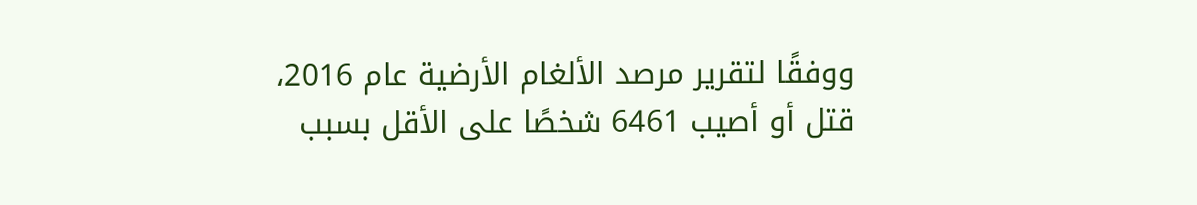ووفقًا لتقرير مرصد الألغام الأرضية عام 2016، قتل أو أصيب 6461 شخصًا على الأقل بسبب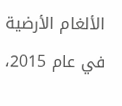الألغام الأرضية في عام 2015،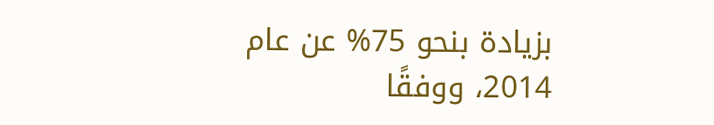بزيادة بنحو 75% عن عام 2014، ووفقًا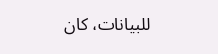للبيانات، كان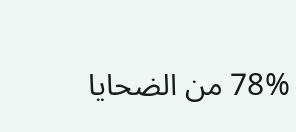78% من الضحايا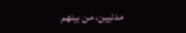مدنيين، من بينهم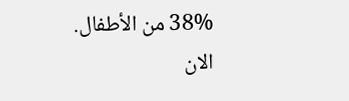38% من الأطفال.
الان